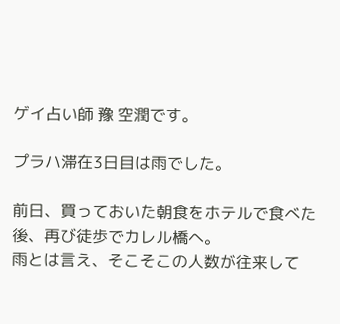ゲイ占い師 豫 空潤です。

プラハ滞在3日目は雨でした。

前日、買っておいた朝食をホテルで食べた後、再び徒歩でカレル橋へ。
雨とは言え、そこそこの人数が往来して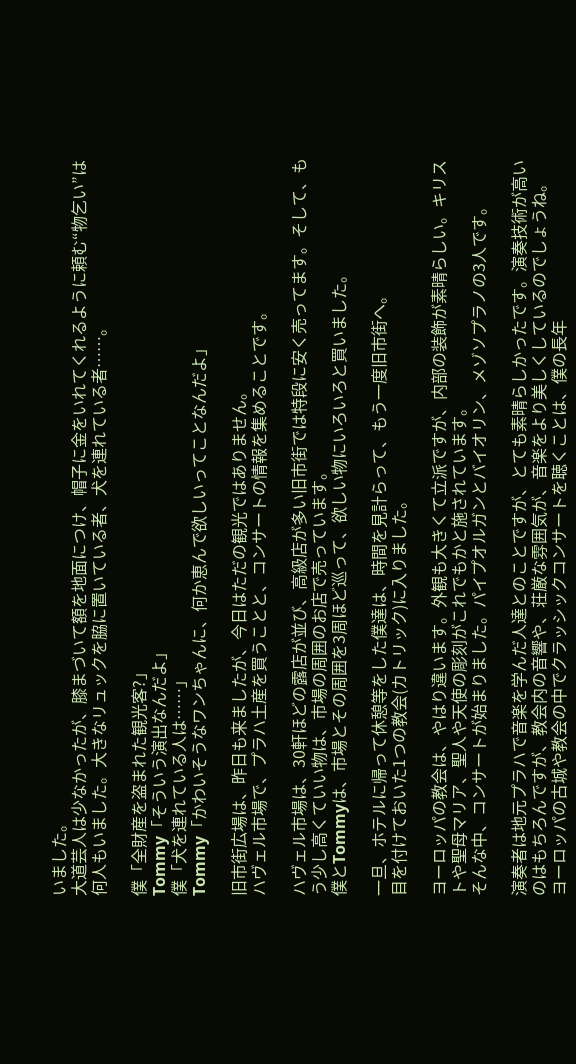いました。
大道芸人は少なかったが、膝まづいて額を地面につけ、帽子に金をいれてくれるように頼む“物乞い”は何人もいました。大きなリュックを脇に置いている者、犬を連れている者……。

僕「全財産を盗まれた観光客?」
Tommy「そういう演出なんだよ」
僕「犬を連れている人は……」
Tommy「かわいそうなワンちゃんに、何か恵んで欲しいってことなんだよ」

旧市街広場は、昨日も来ましたが、今日はただの観光ではありません。
ハヴェル市場で、プラハ土産を買うことと、コンサートの情報を集めることです。

ハヴェル市場は、30軒ほどの露店が並び、高級店が多い旧市街では特段に安く売ってます。そして、もう少し高くていい物は、市場の周囲のお店で売っています。
僕とTommyは、市場とその周囲を3周ほど巡って、欲しい物にいろいろと買いました。

一旦、ホテルに帰って休憩等をした僕達は、時間を見計らって、もう一度旧市街へ。
目を付けておいた1つの教会(カトリック)に入りました。

ヨーロッパの教会は、やはり違います。外観も大きくて立派ですが、内部の装飾が素晴らしい。キリストや聖母マリア、聖人や天使の彫刻がこれでもかと施されています。
そんな中、コンサートが始まりました。パイプオルガンとバイオリン、メゾソプラノの3人です。

演奏者は地元プラハで音楽を学んだ人達とのことですが、とても素晴らしかったです。演奏技術が高いのはもちろんですが、教会内の音響や、荘厳な雰囲気が、音楽をより美しくしているのでしょうね。
ヨーロッパの古城や教会の中でクラッシックコンサートを聴くことは、僕の長年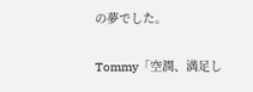の夢でした。

Tommy「空潤、満足し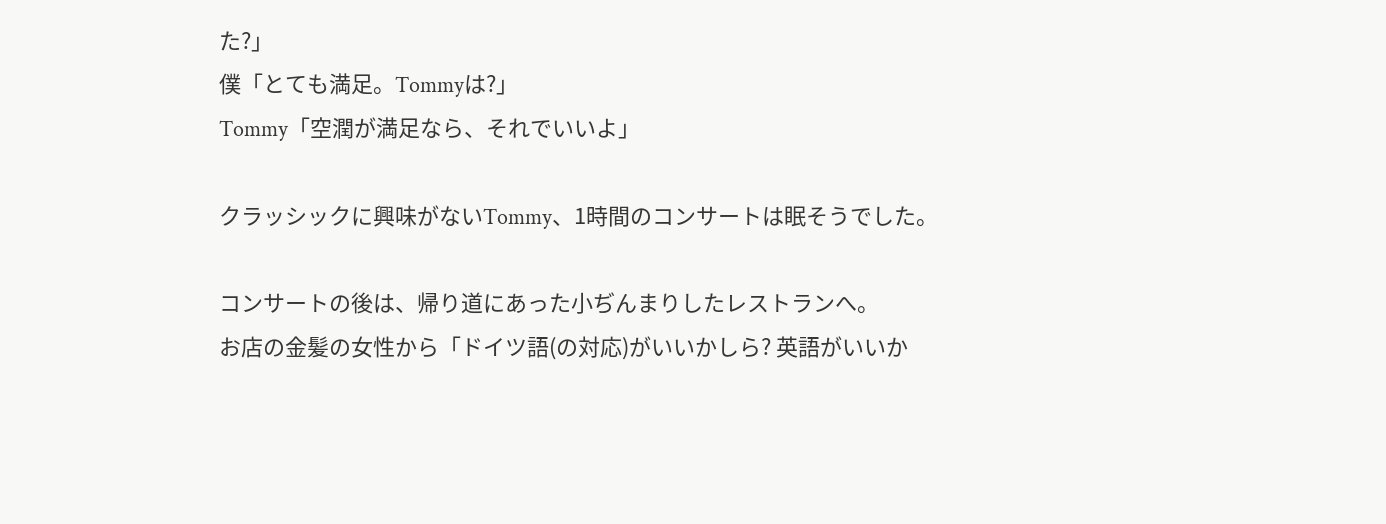た?」
僕「とても満足。Tommyは?」
Tommy「空潤が満足なら、それでいいよ」

クラッシックに興味がないTommy、1時間のコンサートは眠そうでした。

コンサートの後は、帰り道にあった小ぢんまりしたレストランへ。
お店の金髪の女性から「ドイツ語(の対応)がいいかしら? 英語がいいか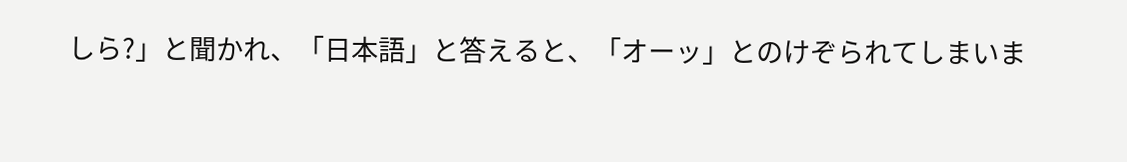しら?」と聞かれ、「日本語」と答えると、「オーッ」とのけぞられてしまいま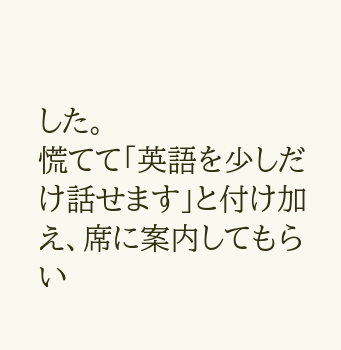した。
慌てて「英語を少しだけ話せます」と付け加え、席に案内してもらい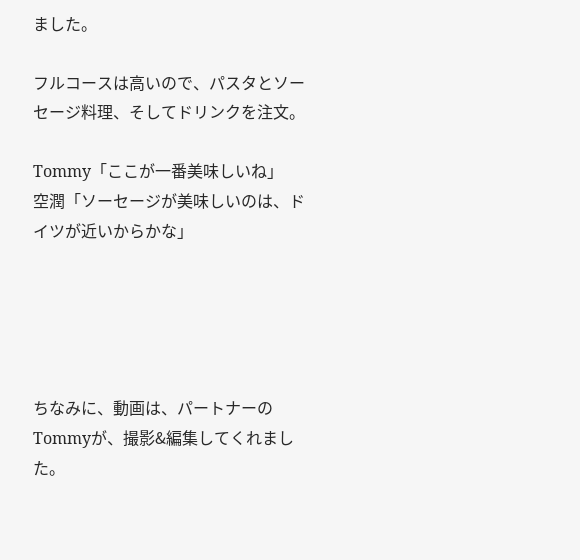ました。

フルコースは高いので、パスタとソーセージ料理、そしてドリンクを注文。

Tommy「ここが一番美味しいね」
空潤「ソーセージが美味しいのは、ドイツが近いからかな」





ちなみに、動画は、パートナーのTommyが、撮影&編集してくれました。